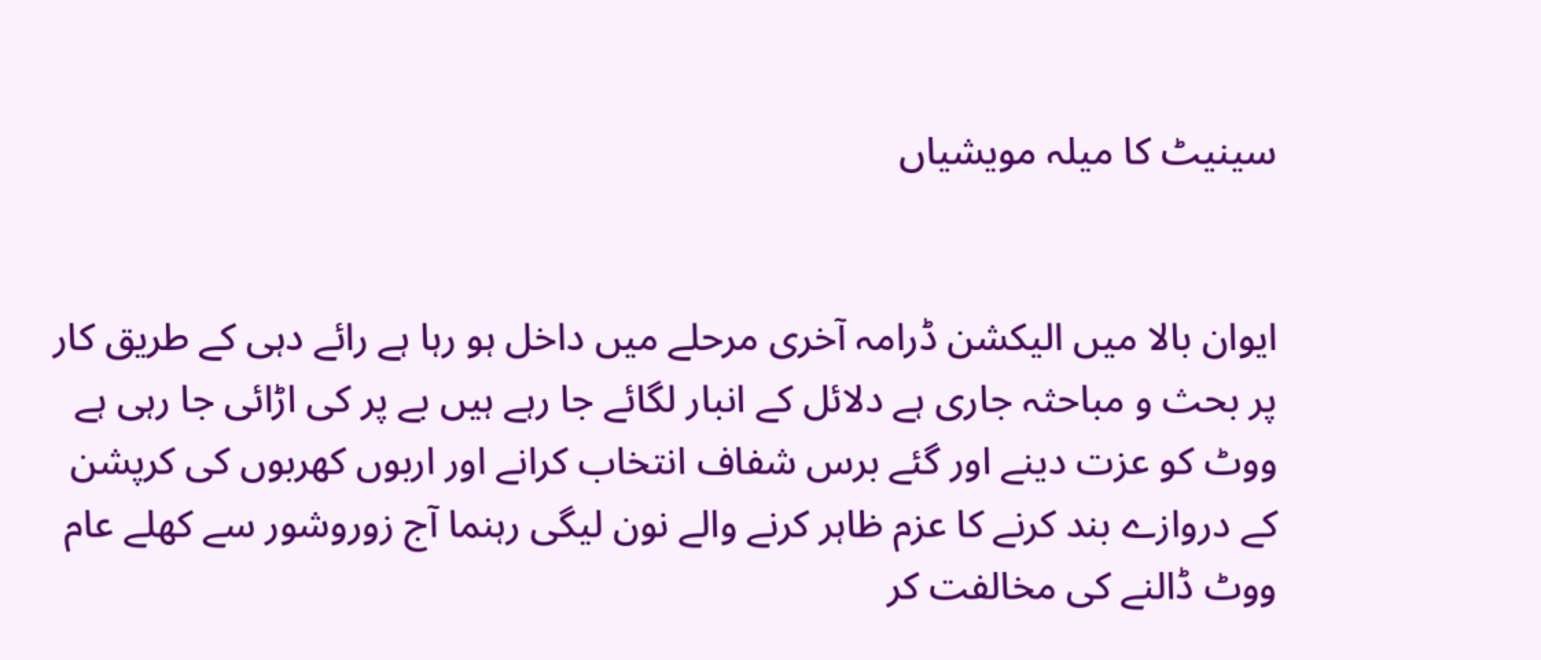سینیٹ کا میلہ مویشیاں


ایوان بالا میں الیکشن ڈرامہ آخری مرحلے میں داخل ہو رہا ہے رائے دہی کے طریق کار پر بحث و مباحثہ جاری ہے دلائل کے انبار لگائے جا رہے ہیں بے پر کی اڑائی جا رہی ہے ووٹ کو عزت دینے اور گئے برس شفاف انتخاب کرانے اور اربوں کھربوں کی کرپشن کے دروازے بند کرنے کا عزم ظاہر کرنے والے نون لیگی رہنما آج زوروشور سے کھلے عام ووٹ ڈالنے کی مخالفت کر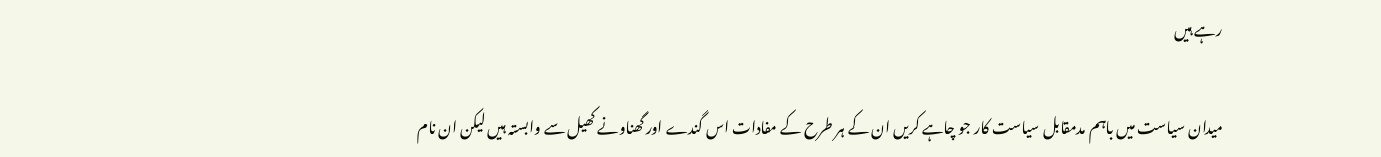رہے ہیں

میدان سیاست میں باہم مدمقابل سیاست کار جو چاہے کریں ان کے ہر طرح کے مفادات اس گندے اور گھناونے کھیل سے وابستہ ہیں لیکن ان نام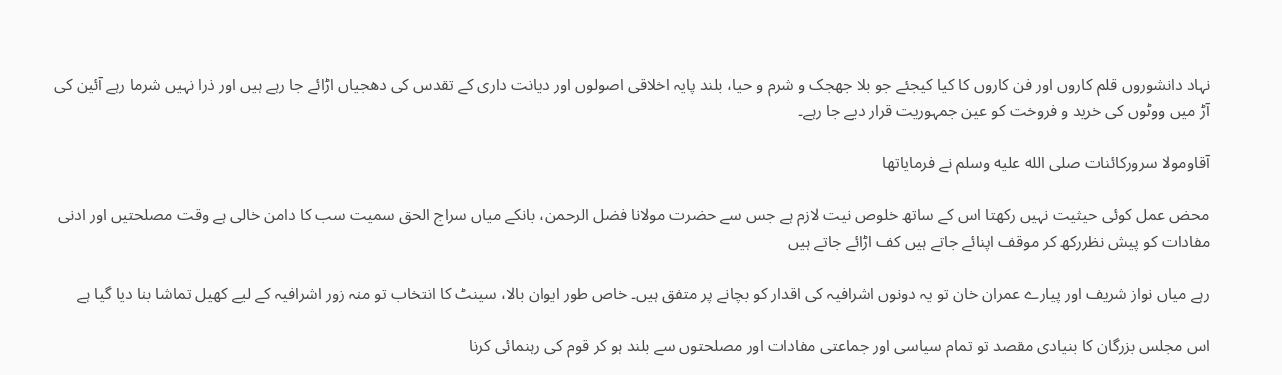نہاد دانشوروں قلم کاروں اور فن کاروں کا کیا کیجئے جو بلا جھجک و شرم و حیا، بلند پایہ اخلاقی اصولوں اور دیانت داری کے تقدس کی دھجیاں اڑائے جا رہے ہیں اور ذرا نہیں شرما رہے آئین کی آڑ میں ووٹوں کی خرید و فروخت کو عین جمہوریت قرار دیے جا رہے۔

آقاومولا سرورکائنات صلى الله عليه وسلم نے فرمایاتھا

محض عمل کوئی حیثیت نہیں رکھتا اس کے ساتھ خلوص نیت لازم ہے جس سے حضرت مولانا فضل الرحمن، بانکے میاں سراج الحق سمیت سب کا دامن خالی ہے وقت مصلحتیں اور ادنی مفادات کو پیش نظررکھ کر موقف اپنائے جاتے ہیں کف اڑائے جاتے ہیں

رہے میاں نواز شریف اور پیارے عمران خان تو یہ دونوں اشرافیہ کی اقدار کو بچانے پر متفق ہیں۔ خاص طور ایوان بالا، سینٹ کا انتخاب تو منہ زور اشرافیہ کے لیے کھیل تماشا بنا دیا گیا ہے

اس مجلس بزرگان کا بنیادی مقصد تو تمام سیاسی اور جماعتی مفادات اور مصلحتوں سے بلند ہو کر قوم کی رہنمائی کرنا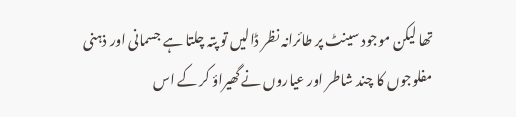تھا لیکن موجود سینٹ پر طائرانہ نظر ڈالیں تو پتہ چلتا ہے جسمانی اور ذہنی مفلوجوں کا چند شاطر اور عیاروں نے گھیراؤ کر کے اس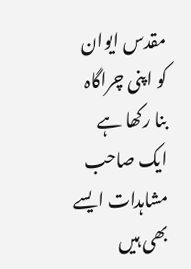مقدس ایوان کو اپنی چراگاہ بنا رکھا ہے ایک صاحب مشاہدات ایسے بھی ہیں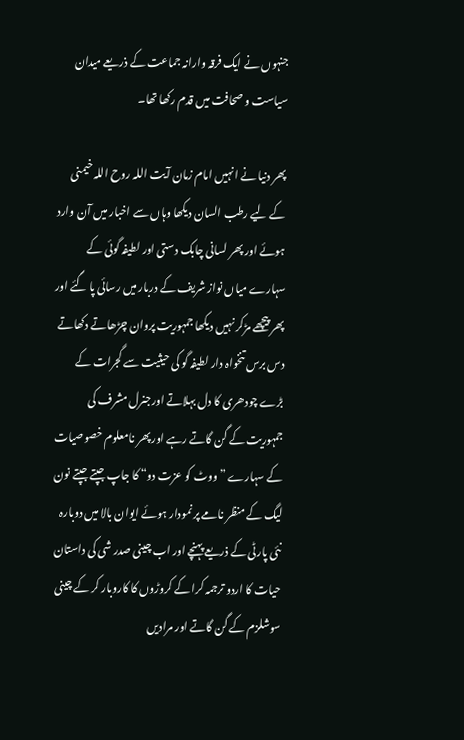جنہوں نے ایک فرقہ وارانہ جماعت کے ذریعے میدان سیاست و صحافت میں قدم رکھا تھا۔

پھر دنیا نے انہیں امام زمان آیت اللہ روح اللہ خیمنی کے لیے رطب السان دیکھا وہاں سے اخبار میں آن وارد ہوئے اور پھر لسانی چابک دستی اور لطیفہ گوئی کے سہارے میاں نواز شریف کے دربار میں رسائی پا گئے اور پھر پیچھے مڑکر نہیں دیکھا جمہوریت پروان چڑھاتے دکھاتے دس برس تنخواہ دار لطیفہ گو کی حیثیت سے گجرات کے بڑے چودھری کا دل بہلاتے اورجنرل مشرف کی جمہوریت کے گن گاتے رہے اور پھر نامعلوم خصوصیات کے سہارے ”ووٹ کو عزت دو“ کا جاپ جپتے جپتے نون لیگ کے منظر نامے پر نمودار ہوئے ایوان بالا میں دوبارہ نئی پارٹی کے ذریعے پہنچے اور اب چینی صدر شی کی داستان حیات کا اردو ترجمہ کرا کے کروڑوں کا کاروبار کر کے چینی سوشلزم کے گن گاتے اور مرادیں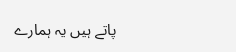پاتے ہیں یہ ہمارے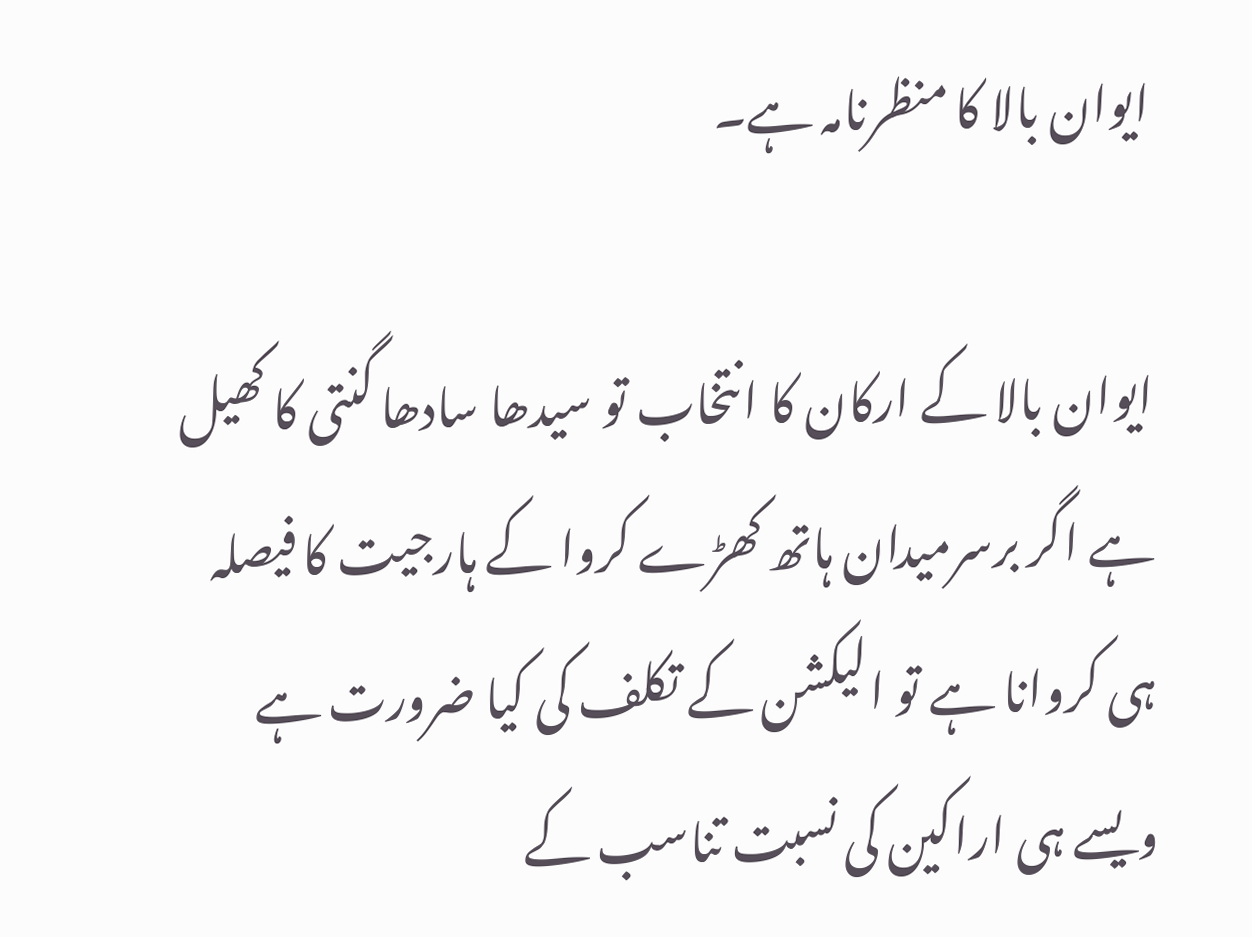ایوان بالا کا منظرنامہ ہے۔

ایوان بالا کے ارکان کا انتخاب تو سیدھا سادھا گنتی کا کھیل ہے اگر برسرمیدان ہاتھ کھڑے کروا کے ہارجیت کا فیصلہ ہی کروانا ہے تو الیکشن کے تکلف کی کیا ضرورت ہے ویسے ہی اراکین کی نسبت تناسب کے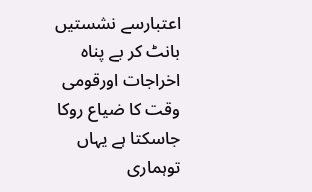اعتبارسے نشستیں بانٹ کر بے پناہ اخراجات اورقومی وقت کا ضیاع روکا جاسکتا ہے یہاں توہماری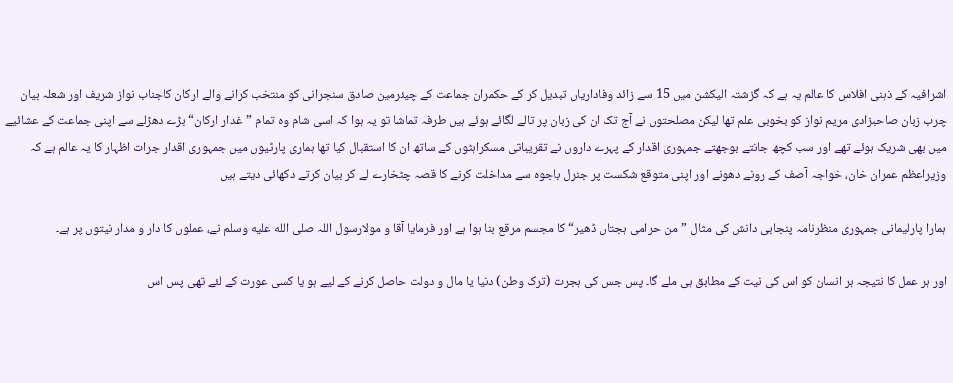اشرافیہ کے ذہنی افلاس کا عالم یہ ہے کہ گزشتہ الیکشن میں 15 سے زائد وفاداریاں تبدیل کر کے حکمران جماعت کے چیئرمین صادق سنجرانی کو منتخب کرانے والے ارکان کاجناب نواز شریف اور شعلہ بیان چرب زبان صاحبزادی مریم نواز کو بخوبی علم تھا لیکن مصلحتوں نے آج تک ان کی زبان پر تالے لگائے ہوئے ہیں طرفہ تماشا تو یہ ہوا کہ اسی شام وہ تمام ”غدار ارکان“ بڑے دھڑلے سے اپنی جماعت کے عشائیے میں بھی شریک ہوئے تھے اور سب کچھ جانتے بوجھتے جمہوری اقدار کے پہرے داروں نے تقریباتی مسکراہٹوں کے ساتھ ان کا استقبال کیا تھا ہماری پارٹیوں میں جمہوری اقدار جرات اظہار کا یہ عالم ہے کہ وزیراعظم عمران خان، خواجہ آصف کے رونے دھونے اور اپنی متوقع شکست پر جنرل باجوہ سے مداخلت کرنے کا قصہ چٹخارے لے کر بیان کرتے دکھائی دیتے ہیں

ہمارا پارلیمانی جمہوری منظرنامہ پنجابی دانش کی مثال ”من حرامی ہجتاں ڈھیر“ کا مجسم مرقع بنا ہوا ہے اور فرمایا آقا و مولارسول اللہ صلى الله عليه وسلم نے، عملوں کا دار و مدار نیتوں پر ہے۔

اور ہر عمل کا نتیجہ ہر انسان کو اس کی نیت کے مطابق ہی ملے گا۔ پس جس کی ہجرت (ترک وطن) دنیا یا مال و دولت حاصل کرنے کے لیے ہو یا کسی عورت کے لئے تھی پس اس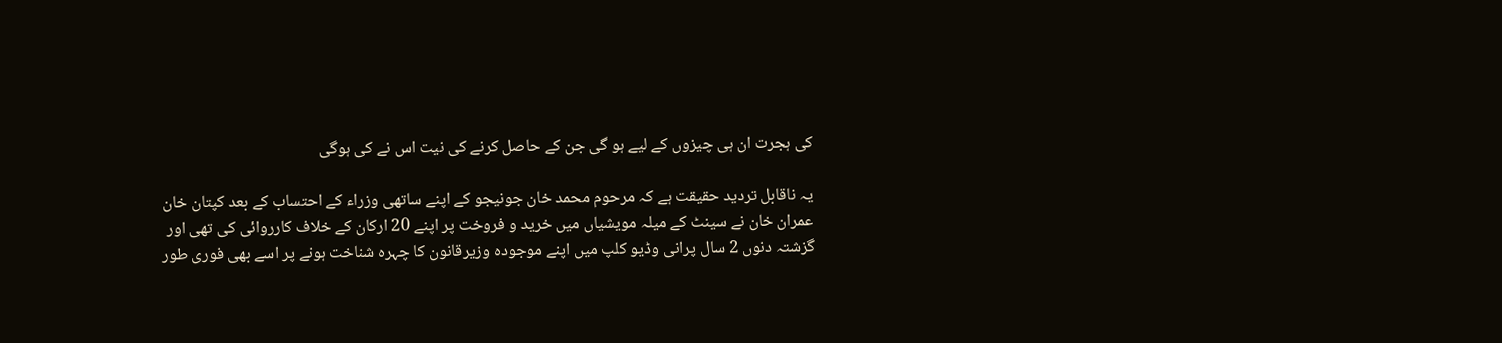کی ہجرت ان ہی چیزوں کے لیے ہو گی جن کے حاصل کرنے کی نیت اس نے کی ہوگی

یہ ناقابل تردید حقیقت ہے کہ مرحوم محمد خان جونیجو کے اپنے ساتھی وزراء کے احتساب کے بعد کپتان خان عمران خان نے سینٹ کے میلہ مویشیاں میں خرید و فروخت پر اپنے 20 ارکان کے خلاف کارروائی کی تھی اور گزشتہ دنوں 2 سال پرانی وڈیو کلپ میں اپنے موجودہ وزیرقانون کا چہرہ شناخت ہونے پر اسے بھی فوری طور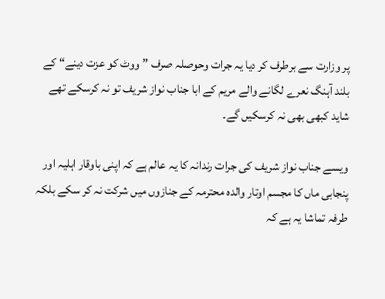پر وزارت سے برطرف کر دیا یہ جرات وحوصلہ صرف ”ووٹ کو عزت دینے“ کے بلند آہنگ نعرے لگانے والے مریم کے ابا جناب نواز شریف تو نہ کرسکے تھے شاید کبھی بھی نہ کرسکیں گے۔

ویسے جناب نواز شریف کی جرات رندانہ کا یہ عالم ہے کہ اپنی باوقار اہلیہ اور پنجابی ماں کا مجسم اوتار والدہ محترمہ کے جنازوں میں شرکت نہ کر سکے بلکہ طرفہ تماشا یہ ہے کہ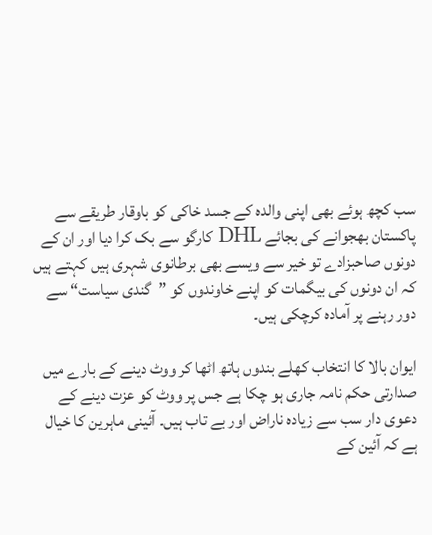سب کچھ ہوئے بھی اپنی والدہ کے جسد خاکی کو باوقار طریقے سے پاکستان بھجوانے کی بجائے DHL کارگو سے بک کرا دیا اور ان کے دونوں صاحبزادے تو خیر سے ویسے بھی برطانوی شہری ہیں کہتے ہیں کہ ان دونوں کی بیگمات کو اپنے خاوندوں کو ”گندی سیاست“ سے دور رہنے پر آمادہ کرچکی ہیں۔

ایوان بالا کا انتخاب کھلے بندوں ہاتھ اٹھا کر ووٹ دینے کے بارے میں صدارتی حکم نامہ جاری ہو چکا ہے جس پر ووٹ کو عزت دینے کے دعوی دار سب سے زیادہ ناراض اور بے تاب ہیں۔ آئینی ماہرین کا خیال ہے کہ آئین کے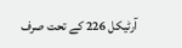آرٹیکل 226 کے تحت صرف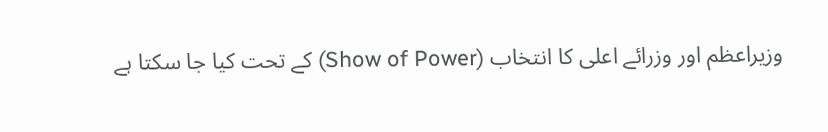وزیراعظم اور وزرائے اعلی کا انتخاب (Show of Power) کے تحت کیا جا سکتا ہے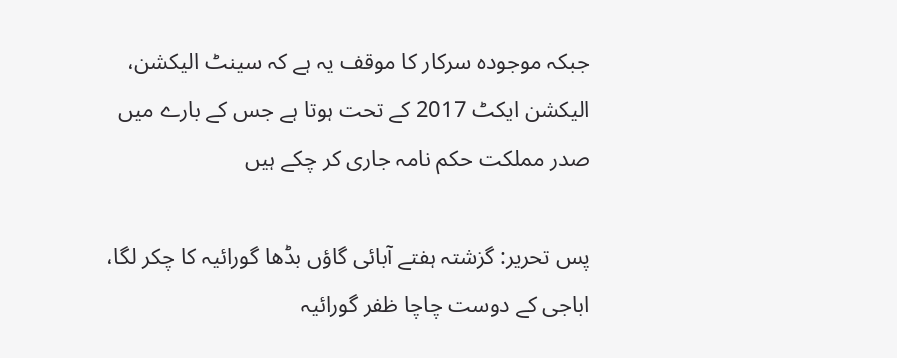جبکہ موجودہ سرکار کا موقف یہ ہے کہ سینٹ الیکشن، الیکشن ایکٹ 2017 کے تحت ہوتا ہے جس کے بارے میں صدر مملکت حکم نامہ جاری کر چکے ہیں

پس تحریر: گزشتہ ہفتے آبائی گاؤں بڈھا گورائیہ کا چکر لگا، اباجی کے دوست چاچا ظفر گورائیہ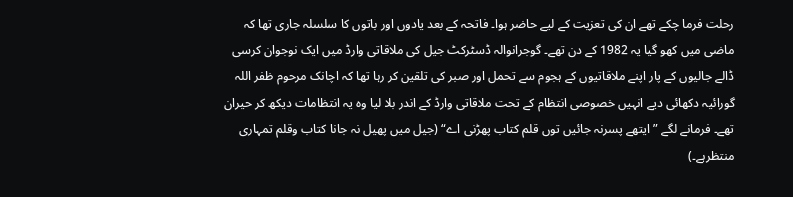رحلت فرما چکے تھے ان کی تعزیت کے لیے حاضر ہوا۔ فاتحہ کے بعد یادوں اور باتوں کا سلسلہ جاری تھا کہ ماضی میں کھو گیا یہ 1982 کے دن تھے۔ گوجرانوالہ ڈسٹرکٹ جیل کی ملاقاتی وارڈ میں ایک نوجوان کرسی ڈالے جالیوں کے پار اپنے ملاقاتیوں کے ہجوم سے تحمل اور صبر کی تلقین کر رہا تھا کہ اچانک مرحوم ظفر اللہ گورائیہ دکھائی دیے انہیں خصوصی انتظام کے تحت ملاقاتی وارڈ کے اندر بلا لیا وہ یہ انتظامات دیکھ کر حیران تھے۔ فرمانے لگے ”ایتھے پسرنہ جائیں توں قلم کتاب پھڑنی اے“ (جیل میں پھیل نہ جانا کتاب وقلم تمہاری منتظرہے۔)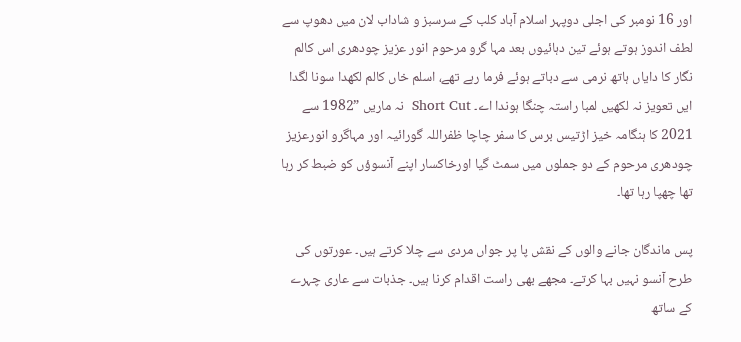اور 16 نومبر کی اجلی دوپہر اسلام آباد کلب کے سرسبز و شاداب لان میں دھوپ سے لطف اندوز ہوتے ہوئے تین دہائیوں بعد مہا گرو مرحوم انور عزیز چودھری اس کالم نگار کا دایاں ہاتھ نرمی سے دباتے ہوئے فرما رہے تھے، اسلم خاں کالم لکھدا سونا لگدا ایں تعویز نہ لکھیں لمبا راستہ چنگا ہوندا اے۔ Short Cut  نہ ماریں ”1982 سے 2021 کا ہنگامہ خیز اڑتیس برس کا سفر چاچا ظفراللہ گورائیہ اور مہاگرو انورعزیز چودھری مرحوم کے دو جملوں میں سمٹ گیا اورخاکسار اپنے آنسوؤں کو ضبط کر رہا تھا چھپا رہا تھا۔

پس ماندگان جانے والوں کے نقش پا پر جواں مردی سے چلا کرتے ہیں۔ عورتوں کی طرح آنسو نہیں بہا کرتے۔ مجھے بھی راست اقدام کرنا ہیں۔ جذبات سے عاری چہرے کے ساتھ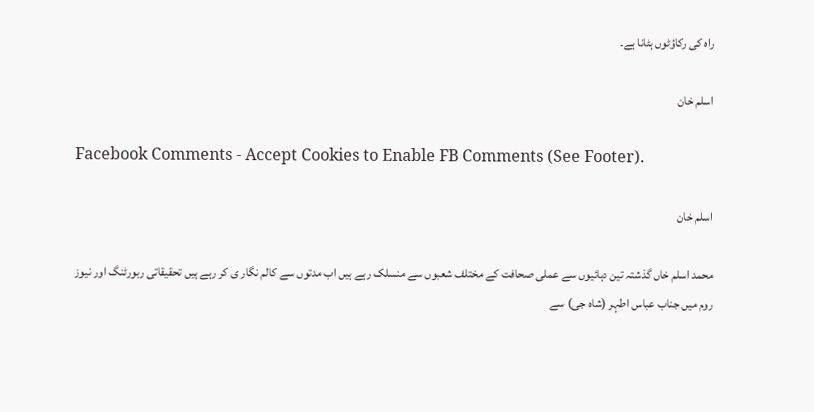راہ کی رکاؤٹوں ہٹانا ہے۔

اسلم خان

Facebook Comments - Accept Cookies to Enable FB Comments (See Footer).

اسلم خان

محمد اسلم خاں گذشتہ تین دہائیوں سے عملی صحافت کے مختلف شعبوں سے منسلک رہے ہیں اب مدتوں سے کالم نگار ی کر رہے ہیں تحقیقاتی ربورٹنگ اور نیوز روم میں جناب عباس اطہر (شاہ جی) سے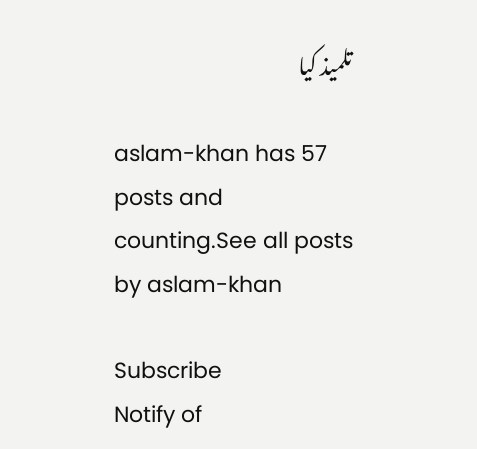تلمیذ کیا

aslam-khan has 57 posts and counting.See all posts by aslam-khan

Subscribe
Notify of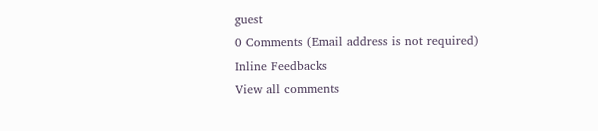guest
0 Comments (Email address is not required)
Inline Feedbacks
View all comments